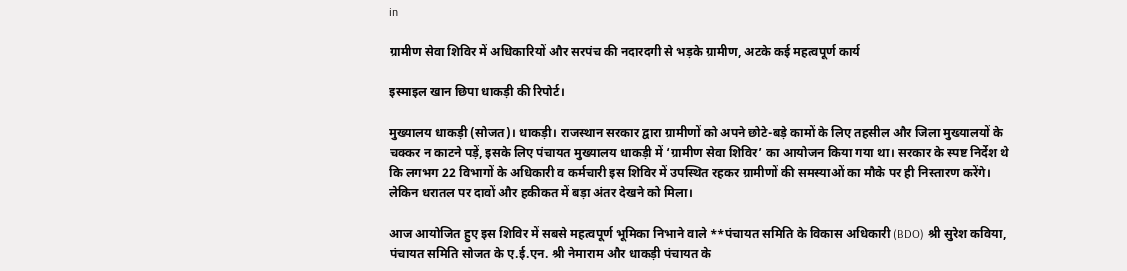in

ग्रामीण सेवा शिविर में अधिकारियों और सरपंच की नदारदगी से भड़के ग्रामीण, अटके कई महत्वपूर्ण कार्य

इस्माइल खान छिपा धाकड़ी की रिपोर्ट।

मुख्यालय धाकड़ी (सोजत)। धाकड़ी। राजस्थान सरकार द्वारा ग्रामीणों को अपने छोटे-बड़े कामों के लिए तहसील और जिला मुख्यालयों के चक्कर न काटने पड़ें, इसके लिए पंचायत मुख्यालय धाकड़ी में ‘ग्रामीण सेवा शिविर’ का आयोजन किया गया था। सरकार के स्पष्ट निर्देश थे कि लगभग 22 विभागों के अधिकारी व कर्मचारी इस शिविर में उपस्थित रहकर ग्रामीणों की समस्याओं का मौके पर ही निस्तारण करेंगे। लेकिन धरातल पर दावों और हकीकत में बड़ा अंतर देखने को मिला।

आज आयोजित हुए इस शिविर में सबसे महत्वपूर्ण भूमिका निभाने वाले **पंचायत समिति के विकास अधिकारी (BDO) श्री सुरेश कविया, पंचायत समिति सोजत के ए.ई.एन. श्री नेमाराम और धाकड़ी पंचायत के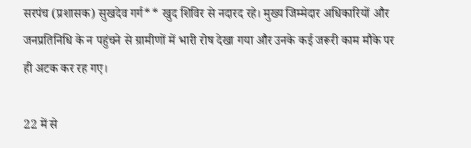सरपंच (प्रशासक) सुखदेव गर्ग** खुद शिविर से नदारद रहे। मुख्य जिम्मेदार अधिकारियों और जनप्रतिनिधि के न पहुंचने से ग्रामीणों में भारी रोष देखा गया और उनके कई जरूरी काम मौके पर ही अटक कर रह गए।

22 में से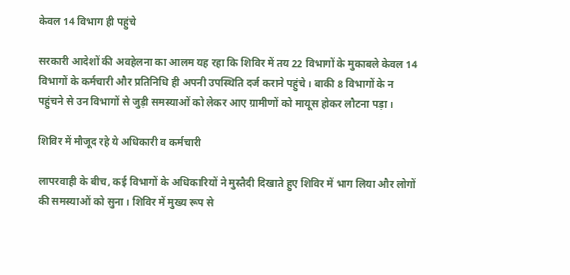केवल 14 विभाग ही पहुंचे

सरकारी आदेशों की अवहेलना का आलम यह रहा कि शिविर में तय 22 विभागों के मुकाबले केवल 14 विभागों के कर्मचारी और प्रतिनिधि ही अपनी उपस्थिति दर्ज कराने पहुंचे। बाकी 8 विभागों के न पहुंचने से उन विभागों से जुड़ी समस्याओं को लेकर आए ग्रामीणों को मायूस होकर लौटना पड़ा।

शिविर में मौजूद रहे ये अधिकारी व कर्मचारी

लापरवाही के बीच, कई विभागों के अधिकारियों ने मुस्तैदी दिखाते हुए शिविर में भाग लिया और लोगों की समस्याओं को सुना। शिविर में मुख्य रूप से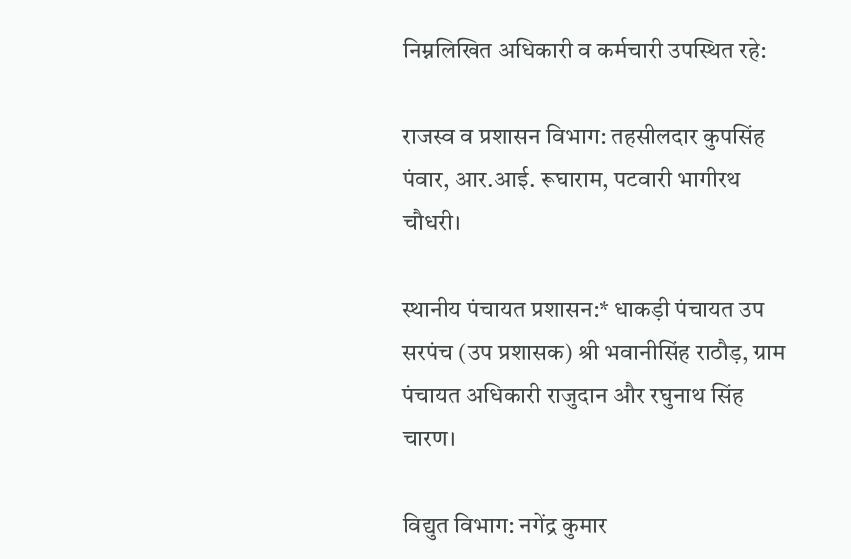निम्नलिखित अधिकारी व कर्मचारी उपस्थित रहे:

राजस्व व प्रशासन विभाग: तहसीलदार कुपसिंह पंवार, आर.आई. रूघाराम, पटवारी भागीरथ चौधरी।

स्थानीय पंचायत प्रशासन:* धाकड़ी पंचायत उप सरपंच (उप प्रशासक) श्री भवानीसिंह राठौड़, ग्राम पंचायत अधिकारी राजुदान और रघुनाथ सिंह चारण।

विद्युत विभाग: नगेंद्र कुमार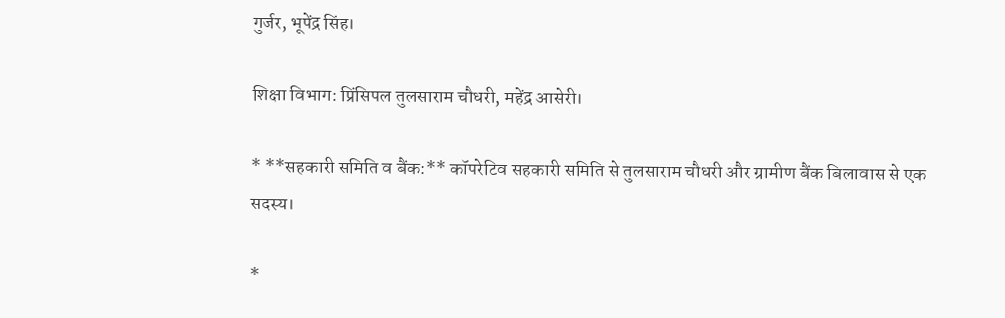गुर्जर, भूपेंद्र सिंह।

शिक्षा विभाग: प्रिंसिपल तुलसाराम चौधरी, महेंद्र आसेरी।

* **सहकारी समिति व बैंक:** कॉपरेटिव सहकारी समिति से तुलसाराम चौधरी और ग्रामीण बैंक बिलावास से एक सदस्य।

*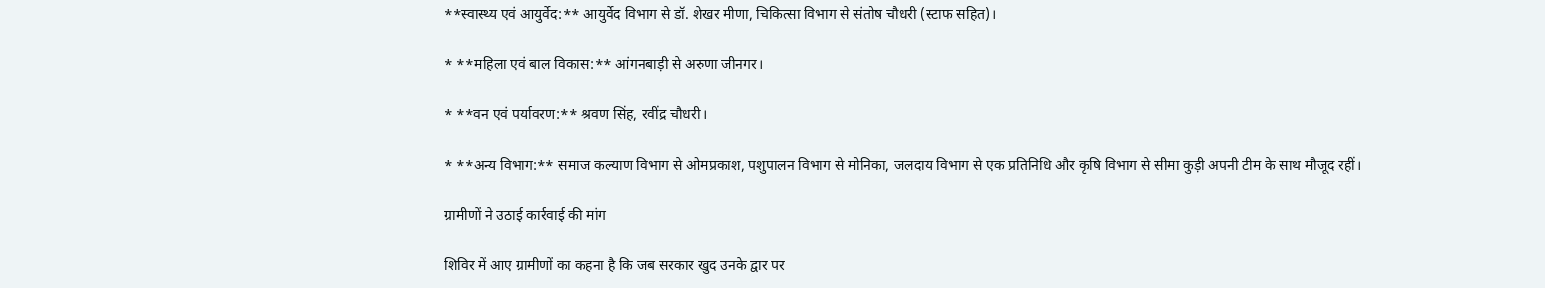**स्वास्थ्य एवं आयुर्वेद:** आयुर्वेद विभाग से डॉ. शेखर मीणा, चिकित्सा विभाग से संतोष चौधरी (स्टाफ सहित)।

* **महिला एवं बाल विकास:** आंगनबाड़ी से अरुणा जीनगर।

* **वन एवं पर्यावरण:** श्रवण सिंह, रवींद्र चौधरी।

* **अन्य विभाग:** समाज कल्याण विभाग से ओमप्रकाश, पशुपालन विभाग से मोनिका, जलदाय विभाग से एक प्रतिनिधि और कृषि विभाग से सीमा कुड़ी अपनी टीम के साथ मौजूद रहीं।

ग्रामीणों ने उठाई कार्रवाई की मांग

शिविर में आए ग्रामीणों का कहना है कि जब सरकार खुद उनके द्वार पर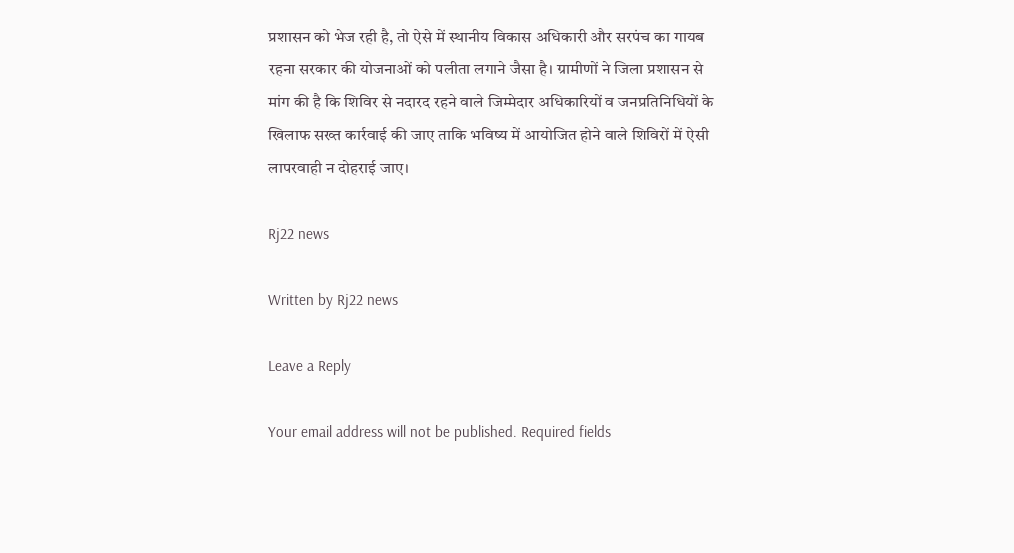प्रशासन को भेज रही है, तो ऐसे में स्थानीय विकास अधिकारी और सरपंच का गायब रहना सरकार की योजनाओं को पलीता लगाने जैसा है। ग्रामीणों ने जिला प्रशासन से मांग की है कि शिविर से नदारद रहने वाले जिम्मेदार अधिकारियों व जनप्रतिनिधियों के खिलाफ सख्त कार्रवाई की जाए ताकि भविष्य में आयोजित होने वाले शिविरों में ऐसी लापरवाही न दोहराई जाए।

Rj22 news

Written by Rj22 news

Leave a Reply

Your email address will not be published. Required fields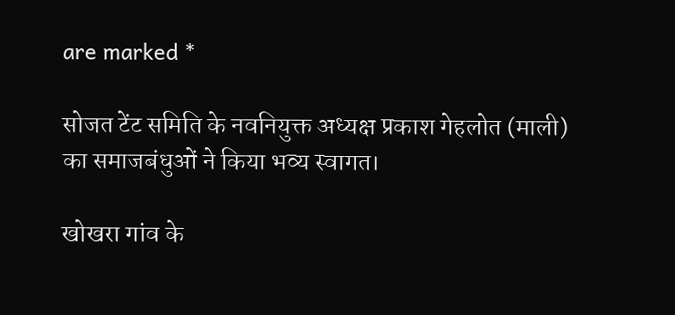are marked *

सोजत टेंट समिति के नवनियुक्त अध्यक्ष प्रकाश गेहलोत (माली) का समाजबंधुओं ने किया भव्य स्वागत।

खोखरा गांव के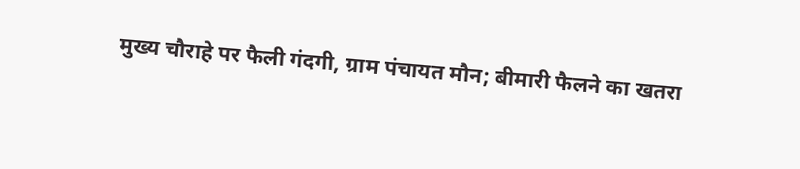मुख्य चौराहे पर फैली गंदगी, ग्राम पंचायत मौन; बीमारी फैलने का खतरा